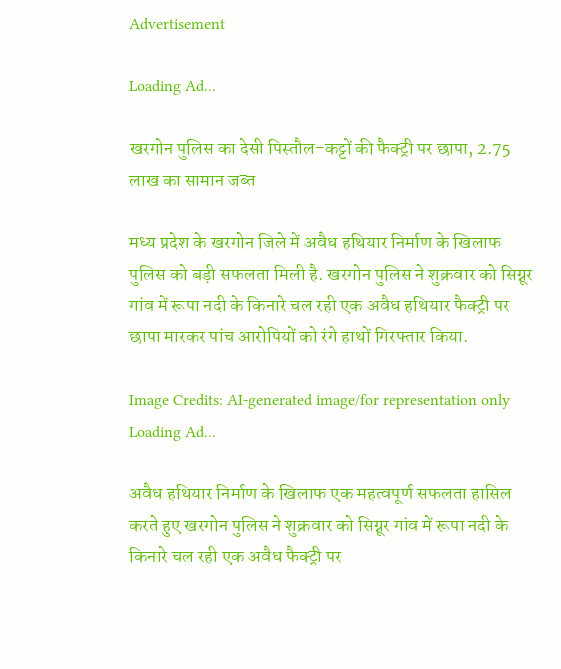Advertisement

Loading Ad...

खरगोन पुलिस का देसी पिस्तौल-कट्टों की फैक्ट्री पर छापा, 2.75 लाख का सामान जब्त

मध्य प्रदेश के खरगोन जिले में अवैध हथियार निर्माण के खिलाफ पुलिस को बड़ी सफलता मिली है. खरगोन पुलिस ने शुक्रवार को सिग्नूर गांव में रूपा नदी के किनारे चल रही एक अवैध हथियार फैक्ट्री पर छापा मारकर पांच आरोपियों को रंगे हाथों गिरफ्तार किया.

Image Credits: AI-generated image/for representation only
Loading Ad...

अवैध हथियार निर्माण के खिलाफ एक महत्वपूर्ण सफलता हासिल करते हुए खरगोन पुलिस ने शुक्रवार को सिग्नूर गांव में रूपा नदी के किनारे चल रही एक अवैध फैक्ट्री पर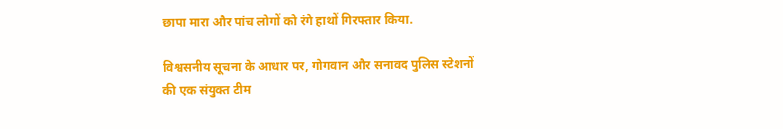छापा मारा और पांच लोगों को रंगे हाथों गिरफ्तार किया.

विश्वसनीय सूचना के आधार पर, गोगवान और सनावद पुलिस स्टेशनों की एक संयुक्त टीम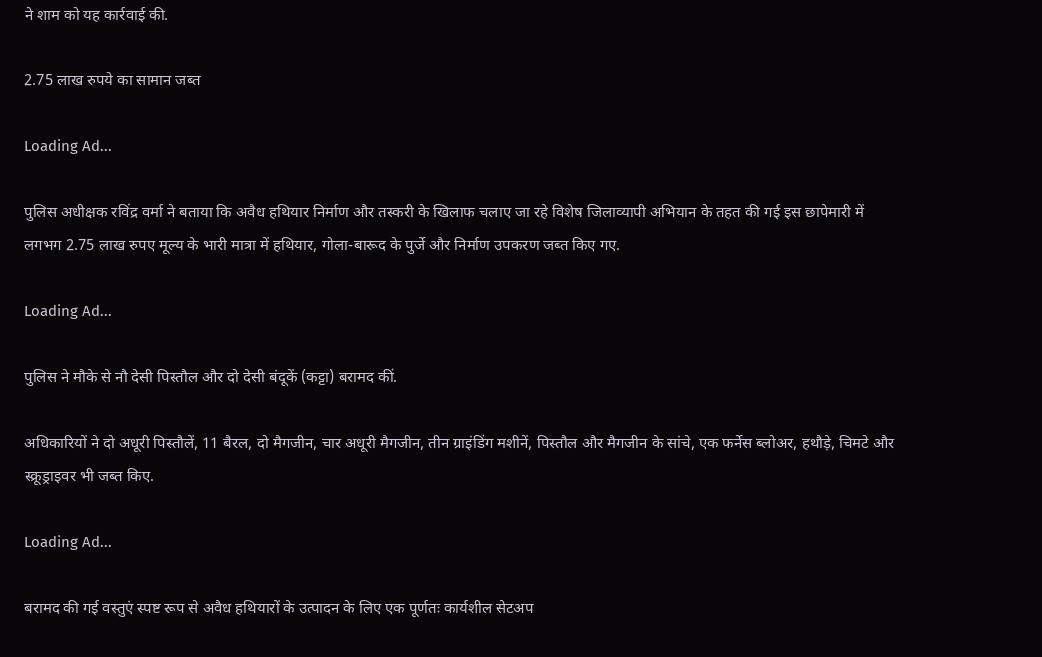ने शाम को यह कार्रवाई की.

2.75 लाख रुपये का सामान जब्त

Loading Ad...

पुलिस अधीक्षक रविंद्र वर्मा ने बताया कि अवैध हथियार निर्माण और तस्करी के खिलाफ चलाए जा रहे विशेष जिलाव्यापी अभियान के तहत की गई इस छापेमारी में लगभग 2.75 लाख रुपए मूल्य के भारी मात्रा में हथियार, गोला-बारूद के पुर्जे और निर्माण उपकरण जब्त किए गए.

Loading Ad...

पुलिस ने मौके से नौ देसी पिस्तौल और दो देसी बंदूकें (कट्टा) बरामद कीं.

अधिकारियों ने दो अधूरी पिस्तौलें, 11 बैरल, दो मैगजीन, चार अधूरी मैगजीन, तीन ग्राइंडिंग मशीनें, पिस्तौल और मैगजीन के सांचे, एक फर्नेस ब्लोअर, हथौड़े, चिमटे और स्क्रूड्राइवर भी जब्त किए.

Loading Ad...

बरामद की गई वस्तुएं स्पष्ट रूप से अवैध हथियारों के उत्पादन के लिए एक पूर्णतः कार्यशील सेटअप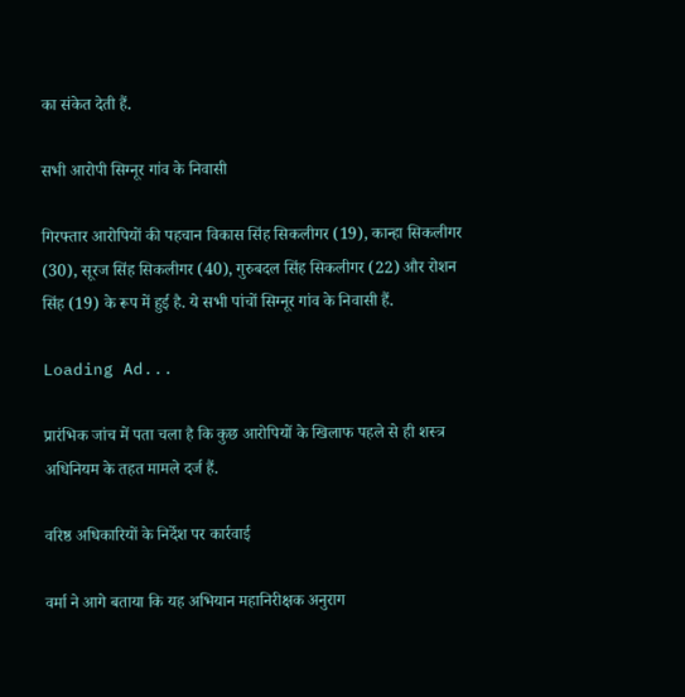का संकेत देती हैं.

सभी आरोपी सिग्नूर गांव के निवासी

गिरफ्तार आरोपियों की पहचान विकास सिंह सिकलीगर (19), कान्हा सिकलीगर (30), सूरज सिंह सिकलीगर (40), गुरुबदल सिंह सिकलीगर (22) और रोशन सिंह (19) के रूप में हुई है. ये सभी पांचों सिग्नूर गांव के निवासी हैं.

Loading Ad...

प्रारंभिक जांच में पता चला है कि कुछ आरोपियों के खिलाफ पहले से ही शस्त्र अधिनियम के तहत मामले दर्ज हैं.

वरिष्ठ अधिकारियों के निर्देश पर कार्रवाई

वर्मा ने आगे बताया कि यह अभियान महानिरीक्षक अनुराग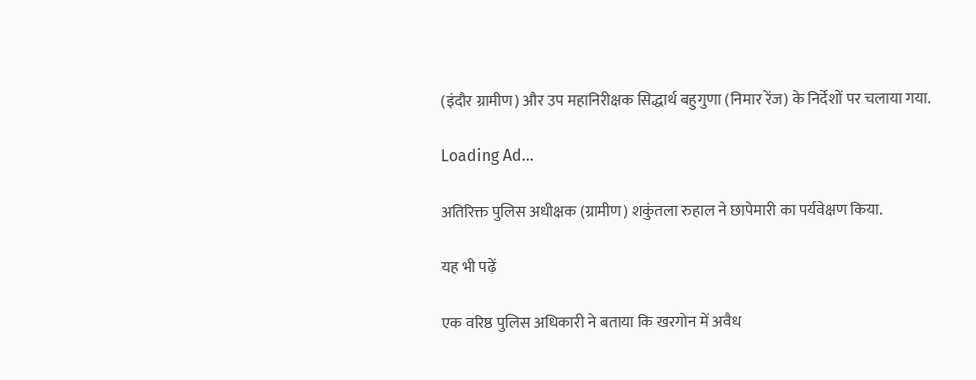(इंदौर ग्रामीण) और उप महानिरीक्षक सिद्धार्थ बहुगुणा (निमार रेंज) के निर्देशों पर चलाया गया.

Loading Ad...

अतिरिक्त पुलिस अधीक्षक (ग्रामीण) शकुंतला रुहाल ने छापेमारी का पर्यवेक्षण किया.

यह भी पढ़ें

एक वरिष्ठ पुलिस अधिकारी ने बताया कि खरगोन में अवैध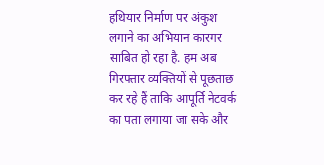हथियार निर्माण पर अंकुश लगाने का अभियान कारगर साबित हो रहा है. हम अब गिरफ्तार व्यक्तियों से पूछताछ कर रहे हैं ताकि आपूर्ति नेटवर्क का पता लगाया जा सके और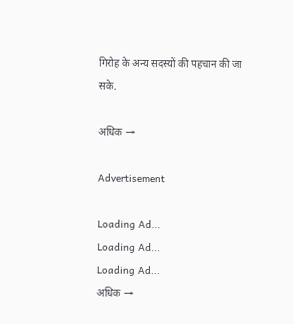गिरोह के अन्य सदस्यों की पहचान की जा सके.

अधिक →

Advertisement

Loading Ad...
Loading Ad...
Loading Ad...
अधिक →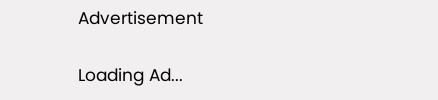Advertisement

Loading Ad...